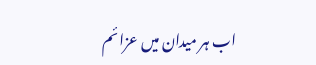اب ہر میدان میں عزائم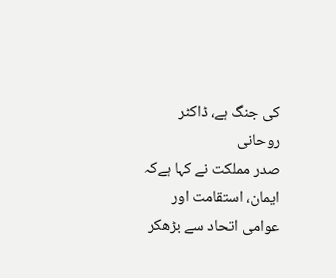کی جنگ ہے، ڈاکٹر روحانی
صدر مملکت نے کہا ہےکہ ایمان، استقامت اور عوامی اتحاد سے بڑھکر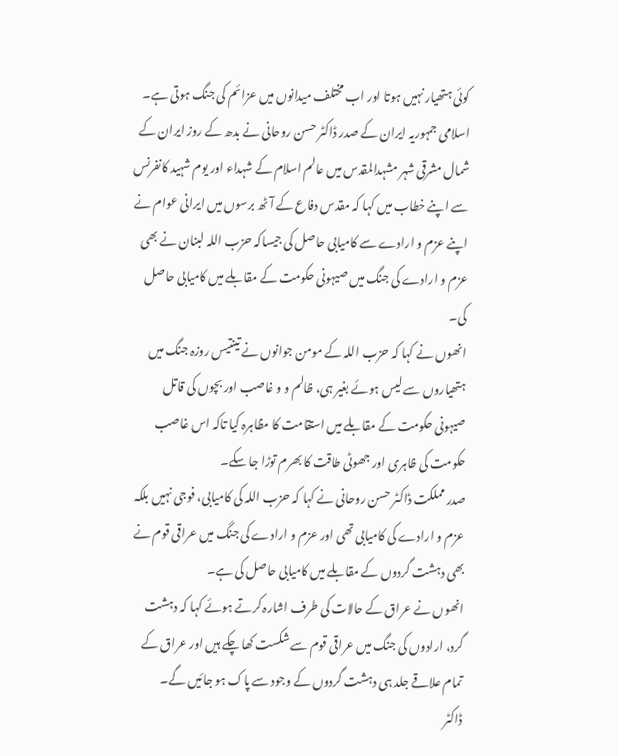کوئی ہتھیار نہیں ہوتا اور اب مختلف میدانوں میں عزائم کی جنگ ہوتی ہے۔
اسلامی جمہوریہ ایران کے صدر ڈاکٹر حسن روحانی نے بدھ کے روز ایران کے شمال مشرقی شہر مشہدالمقدس میں عالم اسلام کے شہداء اور یوم شہید کانفرنس سے اپنے خطاب میں کہا کہ مقدس دفاع کے آٹھ برسوں میں ایرانی عوام نے اپنے عزم و ارادے سے کامیابی حاصل کی جیساکہ حزب اللہ لبنان نے بھی عزم و ارادے کی جنگ میں صیہونی حکومت کے مقابلے میں کامیابی حاصل کی۔
انھوں نے کہا کہ حزب اللہ کے مومن جوانوں نے تینتیس روزہ جنگ میں ہتھیاروں سے لیس ہوئے بغیر ہی، ظالم و و غاصب اور بچوں کی قاتل صیہونی حکومت کے مقابلے میں استقامت کا مظاہرہ کیا تاکہ اس غاصب حکومت کی ظاہری اور جھوٹی طاقت کا بھرم توڑا جا سکے۔
صدر مملکت ڈاکٹر حسن روحانی نے کہا کہ حزب اللہ کی کامیابی، فوجی نہیں بلکہ عزم و ارادے کی کامیابی تھی اور عزم و ارادے کی جنگ میں عراقی قوم نے بھی دہشت گردوں کے مقابلے میں کامیابی حاصل کی ہے۔
انھوں نے عراق کے حالات کی طرف اشارہ کرتے ہوئے کہا کہ دہشت گرد، ارادوں کی جنگ میں عراقی قوم سے شکست کھا چکے ہیں اور عراق کے تمام علاقے جلد ہی دہشت گردوں کے وجود سے پاک ہو جائیں گے۔
ڈاکٹر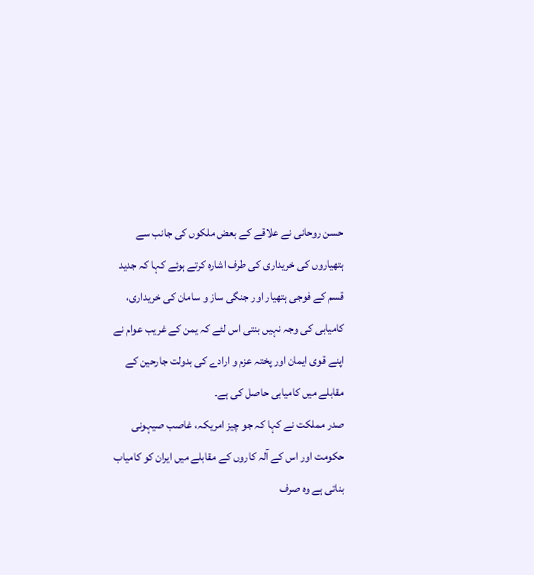حسن روحانی نے علاقے کے بعض ملکوں کی جانب سے ہتھیاروں کی خریداری کی طرف اشارہ کرتے ہوئے کہا کہ جدید قسم کے فوجی ہتھیار اور جنگی ساز و سامان کی خریداری، کامیابی کی وجہ نہیں بنتی اس لئے کہ یمن کے غریب عوام نے اپنے قوی ایمان اور پختہ عزم و ارادے کی بدولت جارحین کے مقابلے میں کامیابی حاصل کی ہے۔
صدر مملکت نے کہا کہ جو چیز امریکہ، غاصب صیہونی حکومت اور اس کے آلہ کاروں کے مقابلے میں ایران کو کامیاب بناتی ہے وہ صرف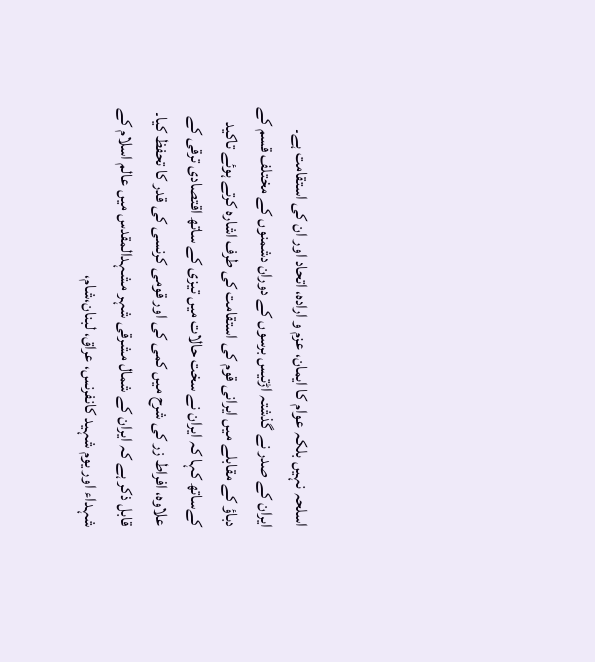اسلحہ نہیں بلکہ عوام کا ایمان، عزم و ارادہ، اتحاد اور ان کی استقامت ہے۔
ایران کے صدر نے گذشتہ اڑتیس برسوں کے دوران دشمنوں کے مختلف قسم کے دباؤ کے مقابلے میں ایرانی قوم کی استقامت کی طرف اشارہ کرتے ہوئے تاکید کےساتھ کہا کہ ایران نے سخت حالات میں تیزی کے ساتھ اقتصادی ترقی کے علاوہ، افراط زر کی شرح میں کمی کی اور قومی کرنسی کی قدر کا تحفظ کیا۔
قابل ذکر ہے کہ ایران کے شمال مشرقی شہر مشہدالمقدس میں عالم اسلام کے شہداء اور یوم شہید کانفرنس، عراق، لبنان،شام،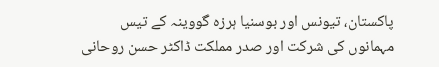پاکستان، تیونس اور بوسنیا ہرزہ گووینہ کے تیس مہمانوں کی شرکت اور صدر مملکت ڈاکٹر حسن روحانی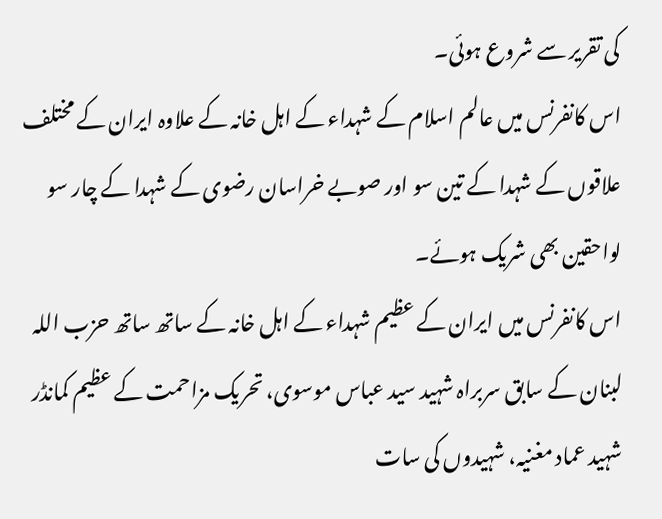کی تقریر سے شروع ہوئی۔
اس کانفرنس میں عالم اسلام کے شہداء کے اہل خانہ کے علاوہ ایران کے مختلف علاقوں کے شہدا کے تین سو اور صوبے خراسان رضوی کے شہدا کے چار سو لواحقین بھی شریک ہوئے۔
اس کانفرنس میں ایران کے عظیم شہداء کے اہل خانہ کے ساتھ ساتھ حزب اللہ لبنان کے سابق سربراہ شہید سید عباس موسوی، تحریک مزاحمت کے عظیم کمانڈر شہید عماد مغنیہ، شہیدوں کی سات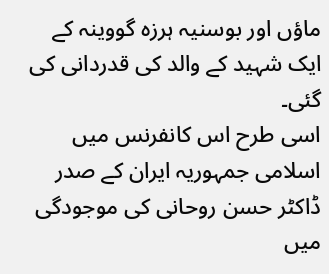ماؤں اور بوسنیہ ہرزہ گووینہ کے ایک شہید کے والد کی قدردانی کی گئی۔
اسی طرح اس کانفرنس میں اسلامی جمہوریہ ایران کے صدر ڈاکٹر حسن روحانی کی موجودگی میں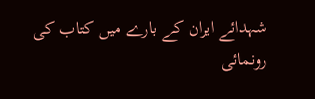شہدائے ایران کے بارے میں کتاب کی رونمائی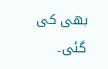بھی کی گئی۔